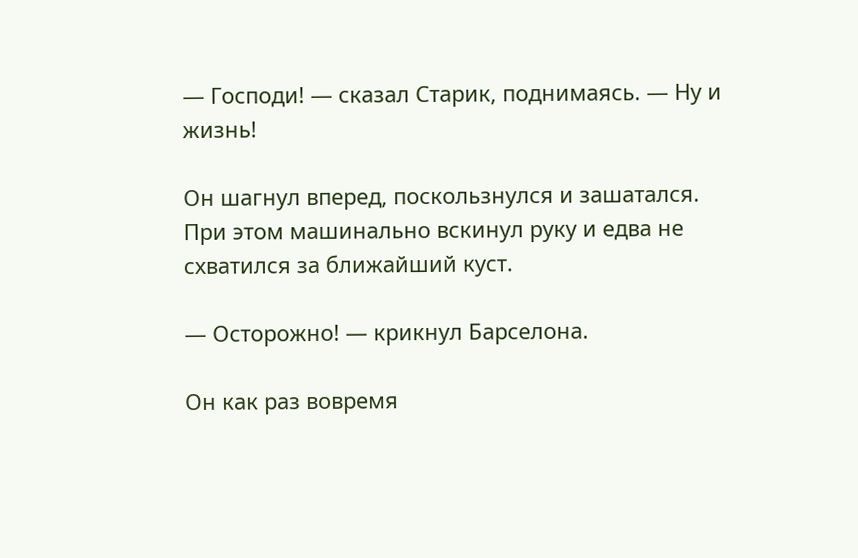— Господи! — сказал Старик, поднимаясь. — Ну и жизнь!

Он шагнул вперед, поскользнулся и зашатался. При этом машинально вскинул руку и едва не схватился за ближайший куст.

— Осторожно! — крикнул Барселона.

Он как раз вовремя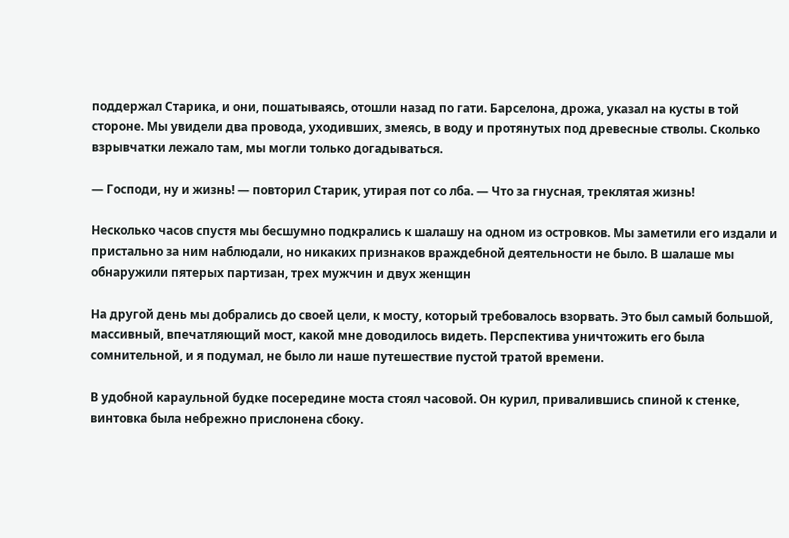поддержал Старика, и они, пошатываясь, отошли назад по гати. Барселона, дрожа, указал на кусты в той стороне. Мы увидели два провода, уходивших, змеясь, в воду и протянутых под древесные стволы. Сколько взрывчатки лежало там, мы могли только догадываться.

— Господи, ну и жизнь! — повторил Старик, утирая пот со лба. — Что за гнусная, треклятая жизнь!

Несколько часов спустя мы бесшумно подкрались к шалашу на одном из островков. Мы заметили его издали и пристально за ним наблюдали, но никаких признаков враждебной деятельности не было. В шалаше мы обнаружили пятерых партизан, трех мужчин и двух женщин

На другой день мы добрались до своей цели, к мосту, который требовалось взорвать. Это был самый большой, массивный, впечатляющий мост, какой мне доводилось видеть. Перспектива уничтожить его была сомнительной, и я подумал, не было ли наше путешествие пустой тратой времени.

В удобной караульной будке посередине моста стоял часовой. Он курил, привалившись спиной к стенке, винтовка была небрежно прислонена сбоку.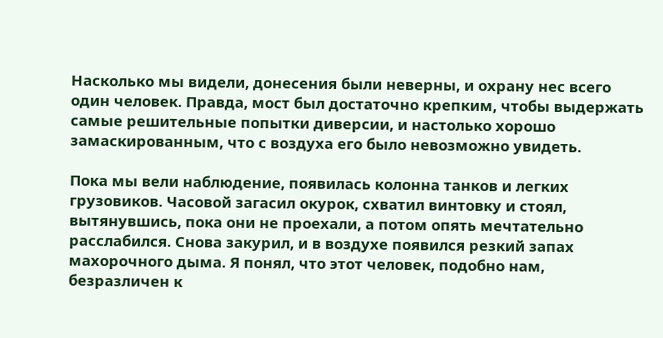Насколько мы видели, донесения были неверны, и охрану нес всего один человек. Правда, мост был достаточно крепким, чтобы выдержать самые решительные попытки диверсии, и настолько хорошо замаскированным, что с воздуха его было невозможно увидеть.

Пока мы вели наблюдение, появилась колонна танков и легких грузовиков. Часовой загасил окурок, схватил винтовку и стоял, вытянувшись, пока они не проехали, а потом опять мечтательно расслабился. Снова закурил, и в воздухе появился резкий запах махорочного дыма. Я понял, что этот человек, подобно нам, безразличен к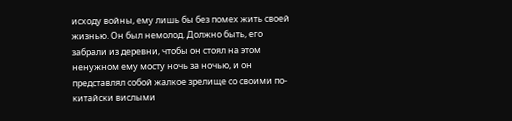исходу войны, ему лишь бы без помех жить своей жизнью. Он был немолод. Должно быть, его забрали из деревни, чтобы он стоял на этом ненужном ему мосту ночь за ночью, и он представлял собой жалкое зрелище со своими по-китайски вислыми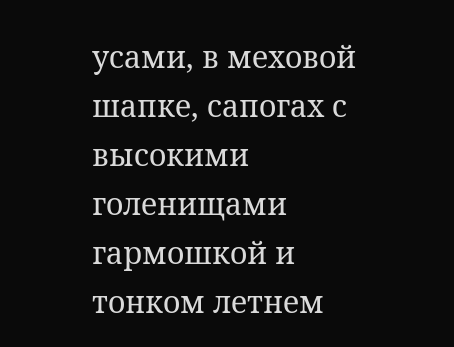усами, в меховой шапке, сапогах с высокими голенищами гармошкой и тонком летнем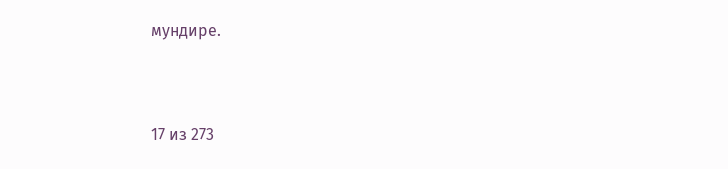мундире.



17 из 273